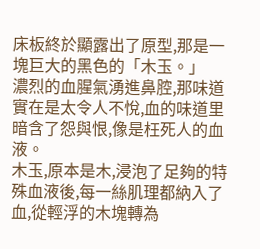床板終於顯露出了原型,那是一塊巨大的黑色的「木玉。」
濃烈的血腥氣湧進鼻腔,那味道實在是太令人不悅,血的味道里暗含了怨與恨,像是枉死人的血液。
木玉,原本是木,浸泡了足夠的特殊血液後,每一絲肌理都納入了血,從輕浮的木塊轉為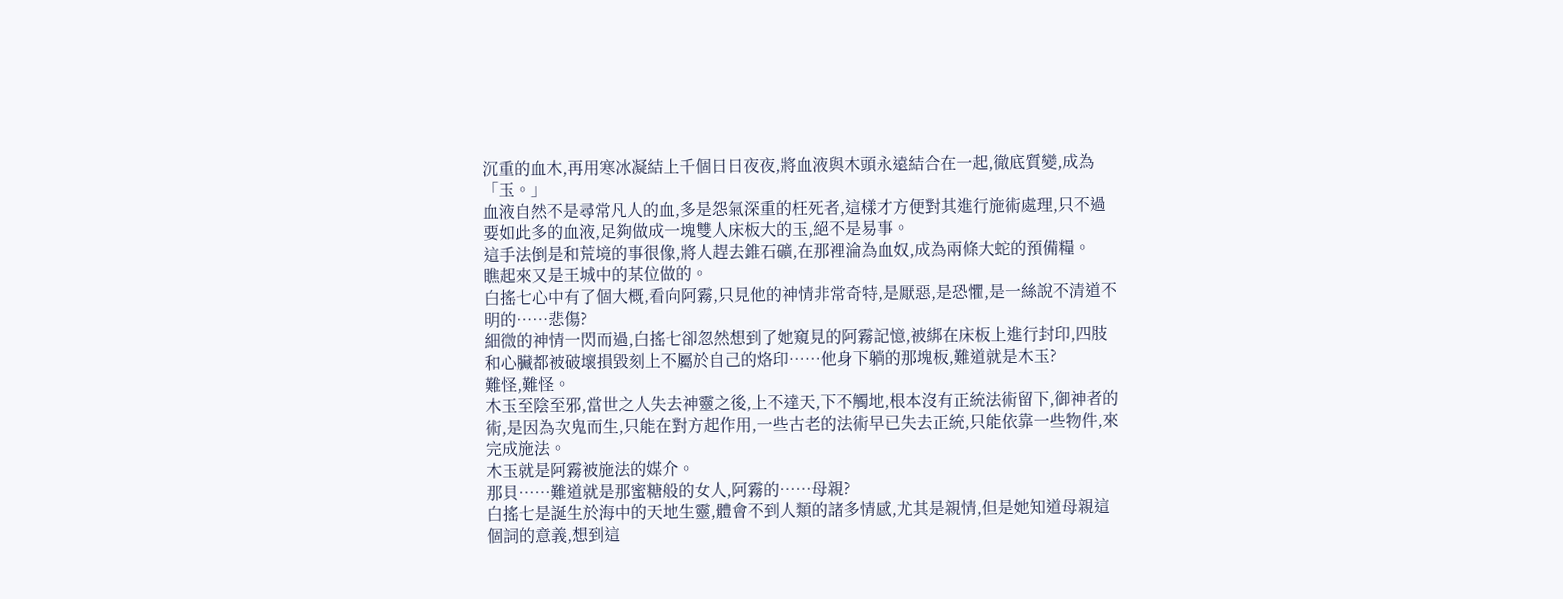沉重的血木,再用寒冰凝結上千個日日夜夜,將血液與木頭永遠結合在一起,徹底質變,成為「玉。」
血液自然不是尋常凡人的血,多是怨氣深重的枉死者,這樣才方便對其進行施術處理,只不過要如此多的血液,足夠做成一塊雙人床板大的玉,絕不是易事。
這手法倒是和荒境的事很像,將人趕去錐石礦,在那裡淪為血奴,成為兩條大蛇的預備糧。
瞧起來又是王城中的某位做的。
白搖七心中有了個大概,看向阿霧,只見他的神情非常奇特,是厭惡,是恐懼,是一絲說不清道不明的……悲傷?
細微的神情一閃而過,白搖七卻忽然想到了她窺見的阿霧記憶,被綁在床板上進行封印,四肢和心臟都被破壞損毀刻上不屬於自己的烙印……他身下躺的那塊板,難道就是木玉?
難怪,難怪。
木玉至陰至邪,當世之人失去神靈之後,上不達天,下不觸地,根本沒有正統法術留下,御神者的術,是因為次鬼而生,只能在對方起作用,一些古老的法術早已失去正統,只能依靠一些物件,來完成施法。
木玉就是阿霧被施法的媒介。
那貝……難道就是那蜜糖般的女人,阿霧的……母親?
白搖七是誕生於海中的天地生靈,體會不到人類的諸多情感,尤其是親情,但是她知道母親這個詞的意義,想到這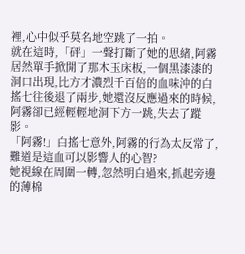裡,心中似乎莫名地空跳了一拍。
就在這時,「砰」一聲打斷了她的思緒,阿霧居然單手掀開了那木玉床板,一個黑漆漆的洞口出現,比方才濃烈千百倍的血味沖的白搖七往後退了兩步,她還沒反應過來的時候,阿霧卻已經輕輕地洞下方一跳,失去了蹤影。
「阿霧!」白搖七意外,阿霧的行為太反常了,難道是這血可以影響人的心智?
她視線在周圍一轉,忽然明白過來,抓起旁邊的薄棉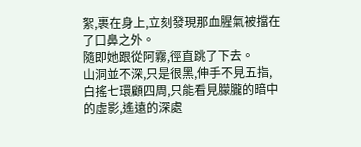絮,裹在身上,立刻發現那血腥氣被擋在了口鼻之外。
隨即她跟從阿霧,徑直跳了下去。
山洞並不深,只是很黑,伸手不見五指,白搖七環顧四周,只能看見朦朧的暗中的虛影,遙遠的深處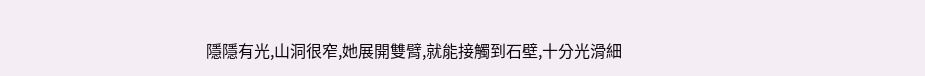隱隱有光,山洞很窄,她展開雙臂,就能接觸到石壁,十分光滑細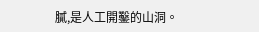膩,是人工開鑿的山洞。